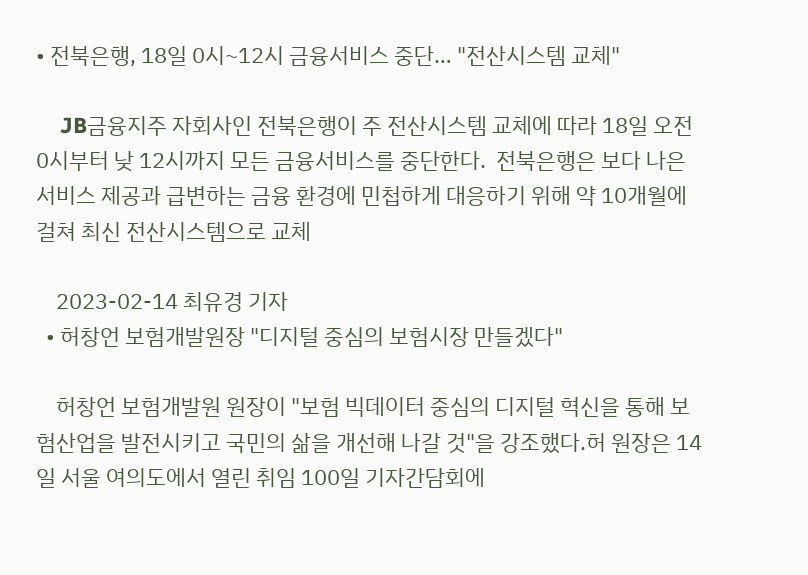• 전북은행, 18일 0시~12시 금융서비스 중단… "전산시스템 교체"

    JB금융지주 자회사인 전북은행이 주 전산시스템 교체에 따라 18일 오전 0시부터 낮 12시까지 모든 금융서비스를 중단한다.  전북은행은 보다 나은 서비스 제공과 급변하는 금융 환경에 민첩하게 대응하기 위해 약 10개월에 걸쳐 최신 전산시스템으로 교체

    2023-02-14 최유경 기자
  • 허창언 보험개발원장 "디지털 중심의 보험시장 만들겠다"

    허창언 보험개발원 원장이 "보험 빅데이터 중심의 디지털 혁신을 통해 보험산업을 발전시키고 국민의 삶을 개선해 나갈 것"을 강조했다.허 원장은 14일 서울 여의도에서 열린 취임 100일 기자간담회에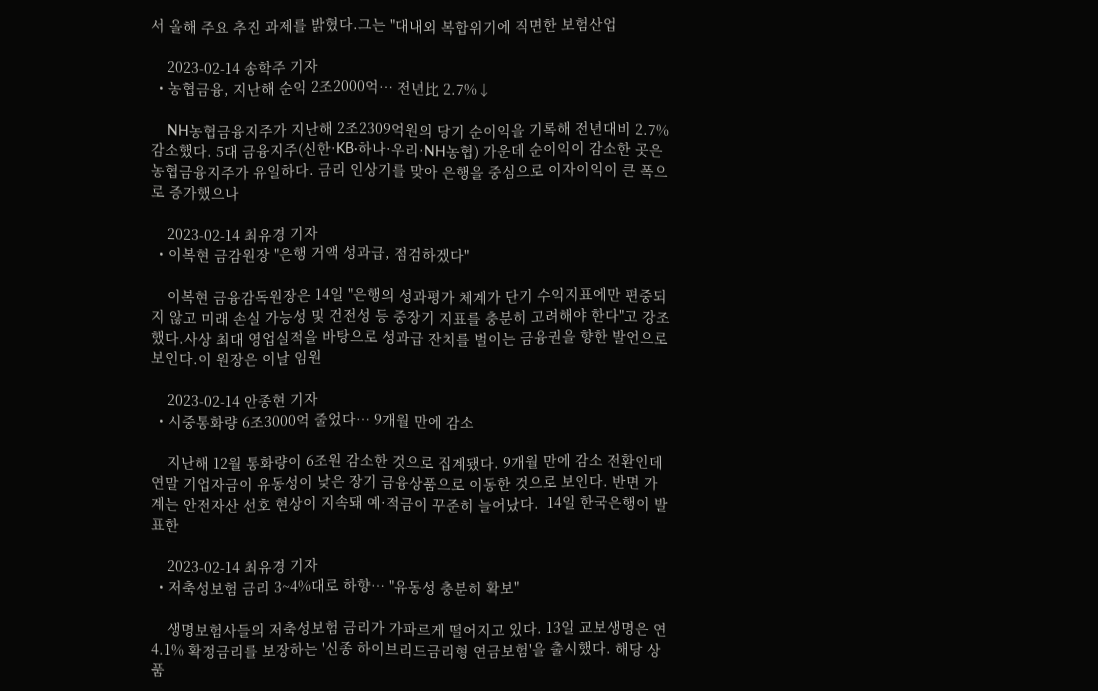서 올해 주요 추진 과제를 밝혔다.그는 "대내외 복합위기에 직면한 보험산업

    2023-02-14 송학주 기자
  • 농협금융, 지난해 순익 2조2000억… 전년比 2.7%↓

    NH농협금융지주가 지난해 2조2309억원의 당기 순이익을 기록해 전년대비 2.7% 감소했다. 5대 금융지주(신한·KB·하나·우리·NH농협) 가운데 순이익이 감소한 곳은 농협금융지주가 유일하다. 금리 인상기를 맞아 은행을 중심으로 이자이익이 큰 폭으로 증가했으나

    2023-02-14 최유경 기자
  • 이복현 금감원장 "은행 거액 성과급, 점검하겠다"

    이복현 금융감독원장은 14일 "은행의 성과평가 체계가 단기 수익지표에만 편중되지 않고 미래 손실 가능성 및 건전성 등 중장기 지표를 충분히 고려해야 한다"고 강조했다.사상 최대 영업실적을 바탕으로 성과급 잔치를 벌이는 금융권을 향한 발언으로 보인다.이 원장은 이날 임원

    2023-02-14 안종현 기자
  • 시중통화량 6조3000억 줄었다… 9개월 만에 감소

    지난해 12월 통화량이 6조원 감소한 것으로 집계됐다. 9개월 만에 감소 전환인데 연말 기업자금이 유동성이 낮은 장기 금융상품으로 이동한 것으로 보인다. 반면 가계는 안전자산 선호 현상이 지속돼 예·적금이 꾸준히 늘어났다.  14일 한국은행이 발표한

    2023-02-14 최유경 기자
  • 저축성보험 금리 3~4%대로 하향… "유동성 충분히 확보"

    생명보험사들의 저축성보험 금리가 가파르게 떨어지고 있다. 13일 교보생명은 연 4.1% 확정금리를 보장하는 '신종 하이브리드금리형 연금보험'을 출시했다. 해당 상품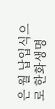은 월 납입식으로 한화생명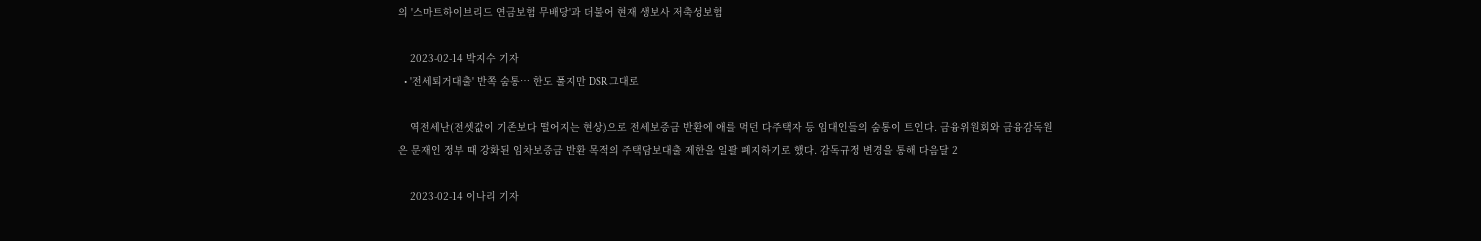의 '스마트하이브리드 연금보험 무배당'과 더불어 현재 생보사 저축성보험

    2023-02-14 박지수 기자
  • '전세퇴거대출' 반쪽 숨통… 한도 풀지만 DSR 그대로

    역전세난(전셋값이 기존보다 떨어지는 현상)으로 전세보증금 반환에 애를 먹던 다주택자 등 임대인들의 숨통이 트인다. 금융위원회와 금융감독원은 문재인 정부 때 강화된 임차보증금 반환 목적의 주택담보대출 제한을 일괄 폐지하기로 했다. 감독규정 변경을 통해 다음달 2

    2023-02-14 이나리 기자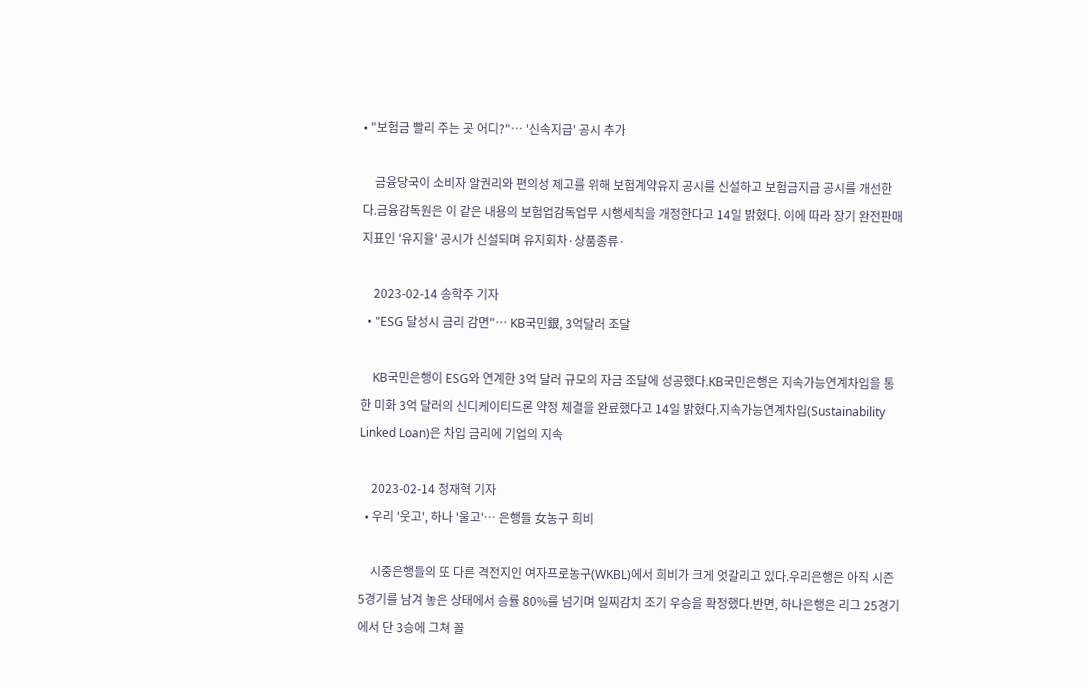• "보험금 빨리 주는 곳 어디?"… '신속지급' 공시 추가

    금융당국이 소비자 알권리와 편의성 제고를 위해 보험계약유지 공시를 신설하고 보험금지급 공시를 개선한다.금융감독원은 이 같은 내용의 보험업감독업무 시행세칙을 개정한다고 14일 밝혔다. 이에 따라 장기 완전판매 지표인 '유지율' 공시가 신설되며 유지회차·상품종류·

    2023-02-14 송학주 기자
  • "ESG 달성시 금리 감면"… KB국민銀, 3억달러 조달

    KB국민은행이 ESG와 연계한 3억 달러 규모의 자금 조달에 성공했다.KB국민은행은 지속가능연계차입을 통한 미화 3억 달러의 신디케이티드론 약정 체결을 완료했다고 14일 밝혔다.지속가능연계차입(Sustainability Linked Loan)은 차입 금리에 기업의 지속

    2023-02-14 정재혁 기자
  • 우리 '웃고', 하나 '울고'… 은행들 女농구 희비

    시중은행들의 또 다른 격전지인 여자프로농구(WKBL)에서 희비가 크게 엇갈리고 있다.우리은행은 아직 시즌 5경기를 남겨 놓은 상태에서 승률 80%를 넘기며 일찌감치 조기 우승을 확정했다.반면, 하나은행은 리그 25경기에서 단 3승에 그쳐 꼴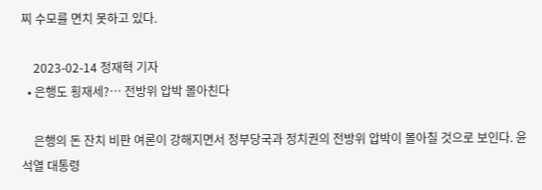찌 수모를 면치 못하고 있다.

    2023-02-14 정재혁 기자
  • 은행도 횡재세?… 전방위 압박 몰아친다

    은행의 돈 잔치 비판 여론이 강해지면서 정부당국과 정치권의 전방위 압박이 몰아칠 것으로 보인다. 윤석열 대통령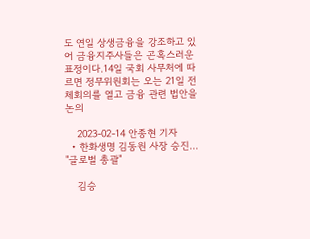도 연일 상생금융을 강조하고 있어 금융지주사들은 곤혹스러운 표정이다.14일 국회 사무처에 따르면 정무위원회는 오는 21일 전체회의를 열고 금융 관련 법안을 논의

    2023-02-14 안종현 기자
  • 한화생명 김동원 사장 승진… "글로벌 총괄"

    김승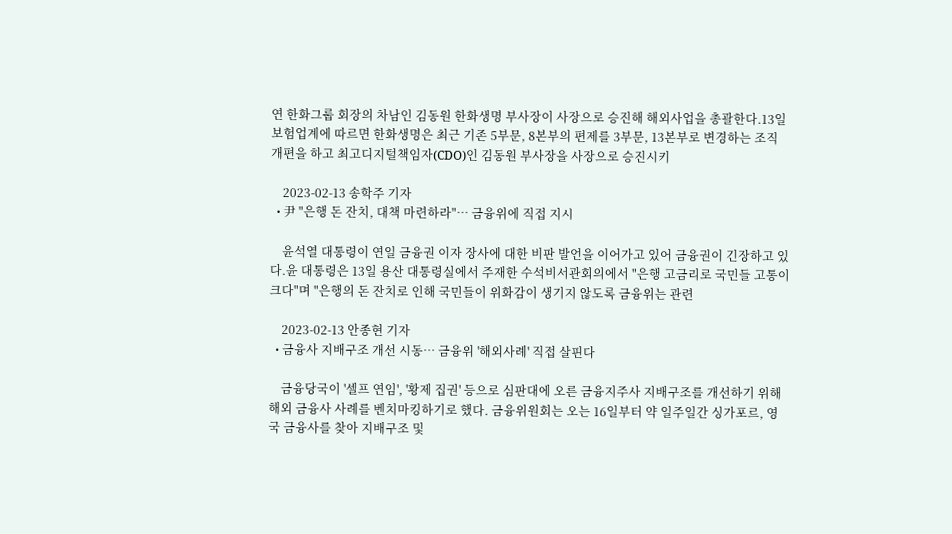연 한화그룹 회장의 차남인 김동원 한화생명 부사장이 사장으로 승진해 해외사업을 총괄한다.13일 보험업계에 따르면 한화생명은 최근 기존 5부문, 8본부의 편제를 3부문, 13본부로 변경하는 조직 개편을 하고 최고디지털책임자(CDO)인 김동원 부사장을 사장으로 승진시키

    2023-02-13 송학주 기자
  • 尹 "은행 돈 잔치, 대책 마련하라"… 금융위에 직접 지시

    윤석열 대통령이 연일 금융권 이자 장사에 대한 비판 발언을 이어가고 있어 금융권이 긴장하고 있다.윤 대통령은 13일 용산 대통령실에서 주재한 수석비서관회의에서 "은행 고금리로 국민들 고통이 크다"며 "은행의 돈 잔치로 인해 국민들이 위화감이 생기지 않도록 금융위는 관련

    2023-02-13 안종현 기자
  • 금융사 지배구조 개선 시동… 금융위 '해외사례' 직접 살핀다

    금융당국이 '셀프 연임', '황제 집권' 등으로 심판대에 오른 금융지주사 지배구조를 개선하기 위해 해외 금융사 사례를 벤치마킹하기로 했다. 금융위원회는 오는 16일부터 약 일주일간 싱가포르, 영국 금융사를 찾아 지배구조 및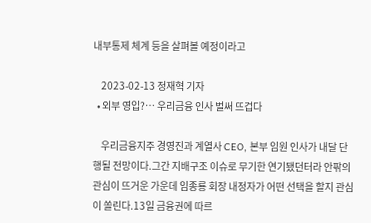내부통제 체계 등을 살펴볼 예정이라고

    2023-02-13 정재혁 기자
  • 외부 영입?… 우리금융 인사 벌써 뜨겁다

    우리금융지주 경영진과 계열사 CEO, 본부 임원 인사가 내달 단행될 전망이다.그간 지배구조 이슈로 무기한 연기됐던터라 안팎의 관심이 뜨거운 가운데 임종룡 회장 내정자가 어떤 선택을 할지 관심이 쏠린다.13일 금융권에 따르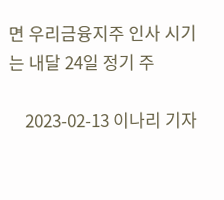면 우리금융지주 인사 시기는 내달 24일 정기 주

    2023-02-13 이나리 기자